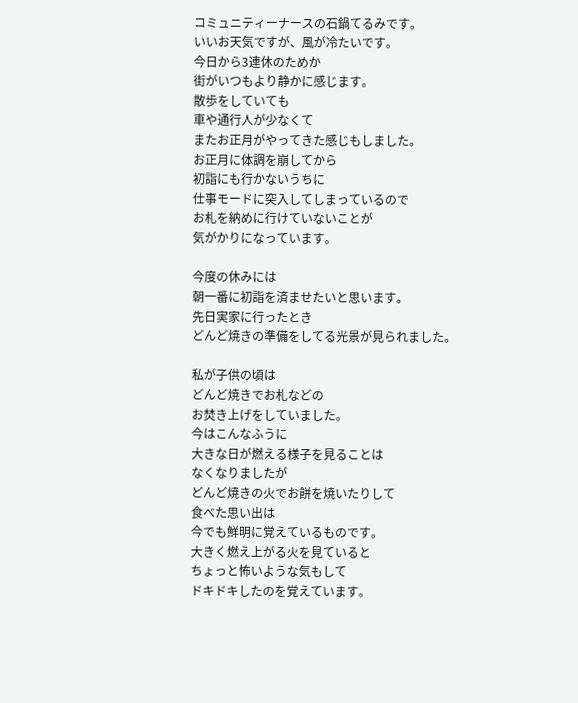コミュニティーナースの石鍋てるみです。
いいお天気ですが、風が冷たいです。
今日から3連休のためか
街がいつもより静かに感じます。
散歩をしていても
車や通行人が少なくて
またお正月がやってきた感じもしました。
お正月に体調を崩してから
初詣にも行かないうちに
仕事モードに突入してしまっているので
お札を納めに行けていないことが
気がかりになっています。

今度の休みには
朝一番に初詣を済ませたいと思います。
先日実家に行ったとき
どんど焼きの準備をしてる光景が見られました。

私が子供の頃は
どんど焼きでお札などの
お焚き上げをしていました。
今はこんなふうに
大きな日が燃える様子を見ることは
なくなりましたが
どんど焼きの火でお餅を焼いたりして
食べた思い出は
今でも鮮明に覚えているものです。
大きく燃え上がる火を見ていると
ちょっと怖いような気もして
ドキドキしたのを覚えています。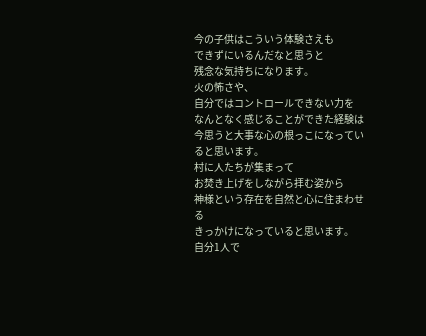今の子供はこういう体験さえも
できずにいるんだなと思うと
残念な気持ちになります。
火の怖さや、
自分ではコントロールできない力を
なんとなく感じることができた経験は
今思うと大事な心の根っこになっていると思います。
村に人たちが集まって
お焚き上げをしながら拝む姿から
神様という存在を自然と心に住まわせる
きっかけになっていると思います。
自分1人で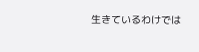生きているわけでは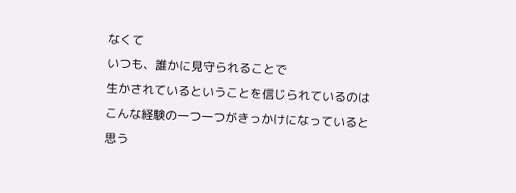なくて
いつも、誰かに見守られることで
生かされているということを信じられているのは
こんな経験の一つ一つがきっかけになっていると
思う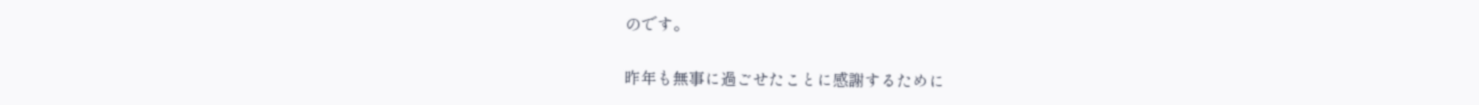のです。

昨年も無事に過ごせたことに感謝するために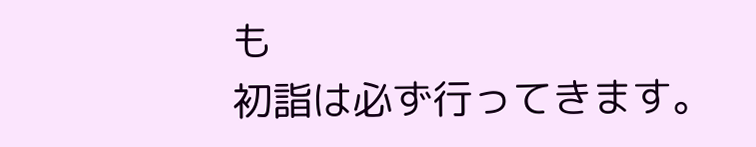も
初詣は必ず行ってきます。